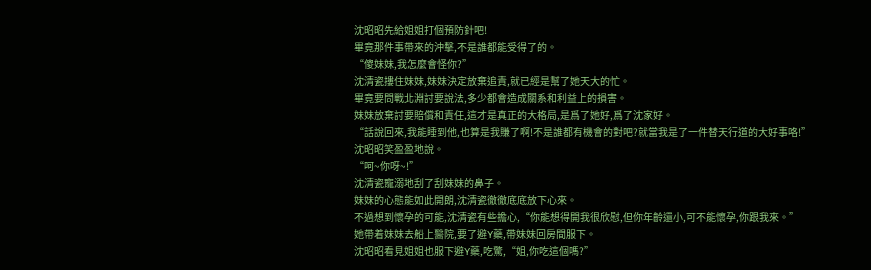沈昭昭先給姐姐打個預防針吧!
畢竟那件事帶來的沖擊,不是誰都能受得了的。
“傻妹妹,我怎麼會怪你?”
沈清瓷摟住妹妹,妹妹決定放棄追責,就已經是幫了她天大的忙。
畢竟要問戰北淵討要說法,多少都會造成關系和利益上的損害。
妹妹放棄討要賠償和責任,這才是真正的大格局,是爲了她好,爲了沈家好。
“話說回來,我能睡到他,也算是我賺了啊!不是誰都有機會的對吧?就當我是了一件替天行道的大好事咯!”
沈昭昭笑盈盈地說。
“呵~你呀~!”
沈清瓷寵溺地刮了刮妹妹的鼻子。
妹妹的心態能如此開朗,沈清瓷徹徹底底放下心來。
不過想到懷孕的可能,沈清瓷有些擔心,“你能想得開我很欣慰,但你年齡還小,可不能懷孕,你跟我來。”
她帶着妹妹去船上醫院,要了避Y藥,帶妹妹回房間服下。
沈昭昭看見姐姐也服下避Y藥,吃驚,“姐,你吃這個嗎?”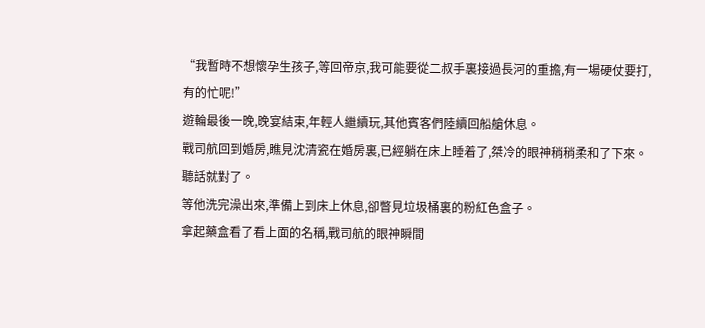“我暫時不想懷孕生孩子,等回帝京,我可能要從二叔手裏接過長河的重擔,有一場硬仗要打,有的忙呢!”
遊輪最後一晚,晚宴結束,年輕人繼續玩,其他賓客們陸續回船艙休息。
戰司航回到婚房,瞧見沈清瓷在婚房裏,已經躺在床上睡着了,桀冷的眼神稍稍柔和了下來。
聽話就對了。
等他洗完澡出來,準備上到床上休息,卻瞥見垃圾桶裏的粉紅色盒子。
拿起藥盒看了看上面的名稱,戰司航的眼神瞬間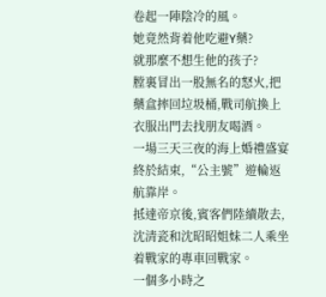卷起一陣陰冷的風。
她竟然背着他吃避Y藥?
就那麼不想生他的孩子?
膛裏冒出一股無名的怒火,把藥盒摔回垃圾桶,戰司航換上衣服出門去找朋友喝酒。
一場三天三夜的海上婚禮盛宴終於結束,“公主號”遊輪返航靠岸。
抵達帝京後,賓客們陸續散去,沈清瓷和沈昭昭姐妹二人乘坐着戰家的專車回戰家。
一個多小時之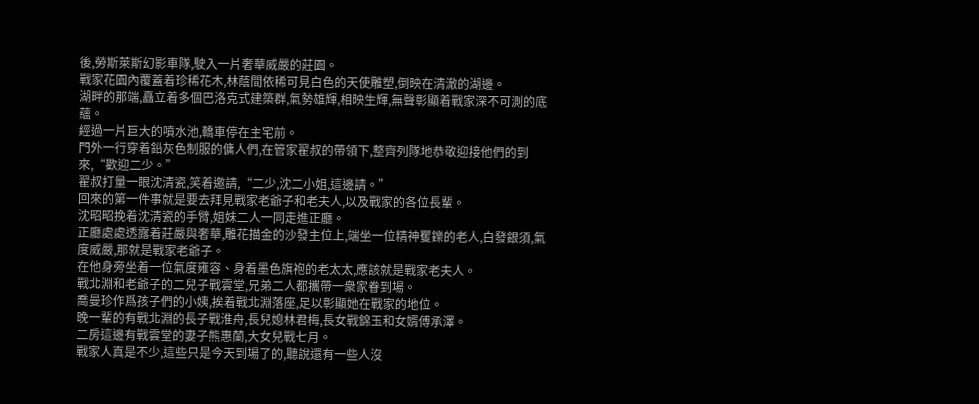後,勞斯萊斯幻影車隊,駛入一片奢華威嚴的莊園。
戰家花園內覆蓋着珍稀花木,林蔭間依稀可見白色的天使雕塑,倒映在清澈的湖邊。
湖畔的那端,矗立着多個巴洛克式建築群,氣勢雄輝,相映生輝,無聲彰顯着戰家深不可測的底蘊。
經過一片巨大的噴水池,轎車停在主宅前。
門外一行穿着鉛灰色制服的傭人們,在管家翟叔的帶領下,整齊列隊地恭敬迎接他們的到來,“歡迎二少。”
翟叔打量一眼沈清瓷,笑着邀請,“二少,沈二小姐,這邊請。”
回來的第一件事就是要去拜見戰家老爺子和老夫人,以及戰家的各位長輩。
沈昭昭挽着沈清瓷的手臂,姐妹二人一同走進正廳。
正廳處處透露着莊嚴與奢華,雕花描金的沙發主位上,端坐一位精神矍鑠的老人,白發銀須,氣度威嚴,那就是戰家老爺子。
在他身旁坐着一位氣度雍容、身着墨色旗袍的老太太,應該就是戰家老夫人。
戰北淵和老爺子的二兒子戰雲堂,兄弟二人都攜帶一衆家眷到場。
喬曼珍作爲孩子們的小姨,挨着戰北淵落座,足以彰顯她在戰家的地位。
晚一輩的有戰北淵的長子戰淮舟,長兒媳林君梅,長女戰錦玉和女婿傅承澤。
二房這邊有戰雲堂的妻子熊惠蘭,大女兒戰七月。
戰家人真是不少,這些只是今天到場了的,聽說還有一些人沒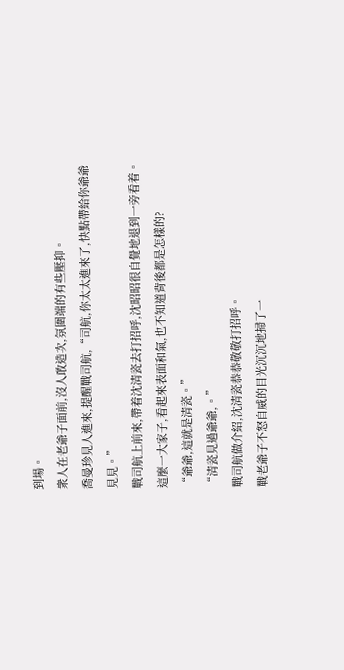到場。
衆人在老爺子面前,沒人敢造次,氛圍端的有些壓抑。
喬曼珍見人進來,提醒戰司航,“司航,你太太進來了,快點帶給你爺爺見見。”
戰司航上前來,帶着沈清瓷去打招呼,沈昭昭很自覺地退到一旁看着。
這麼一大家子,看起來表面和氣,也不知道背後都是怎樣的?
“爺爺,這就是清瓷。”
“清瓷見過爺爺,。”
戰司航做介紹,沈清瓷恭恭敬敬打招呼。
戰老爺子不怒自威的目光沉沉地掃了一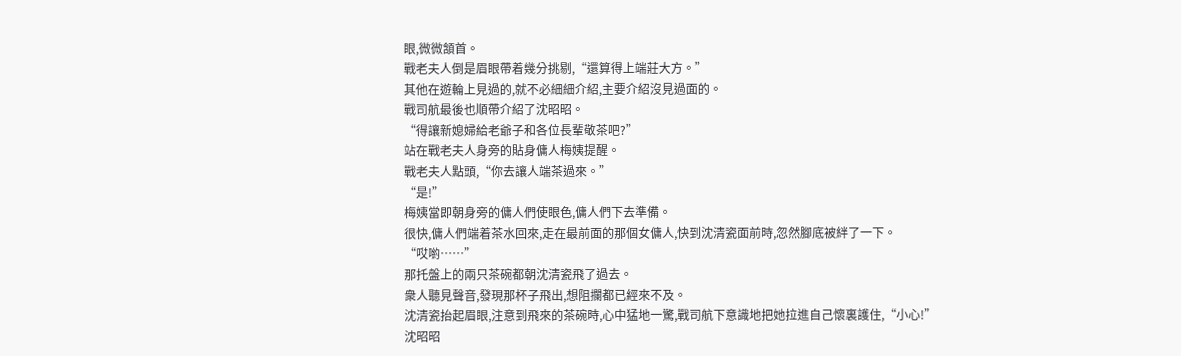眼,微微頷首。
戰老夫人倒是眉眼帶着幾分挑剔,“還算得上端莊大方。”
其他在遊輪上見過的,就不必細細介紹,主要介紹沒見過面的。
戰司航最後也順帶介紹了沈昭昭。
“得讓新媳婦給老爺子和各位長輩敬茶吧?”
站在戰老夫人身旁的貼身傭人梅姨提醒。
戰老夫人點頭,“你去讓人端茶過來。”
“是!”
梅姨當即朝身旁的傭人們使眼色,傭人們下去準備。
很快,傭人們端着茶水回來,走在最前面的那個女傭人,快到沈清瓷面前時,忽然腳底被絆了一下。
“哎喲……”
那托盤上的兩只茶碗都朝沈清瓷飛了過去。
衆人聽見聲音,發現那杯子飛出,想阻攔都已經來不及。
沈清瓷抬起眉眼,注意到飛來的茶碗時,心中猛地一驚,戰司航下意識地把她拉進自己懷裏護住,“小心!”
沈昭昭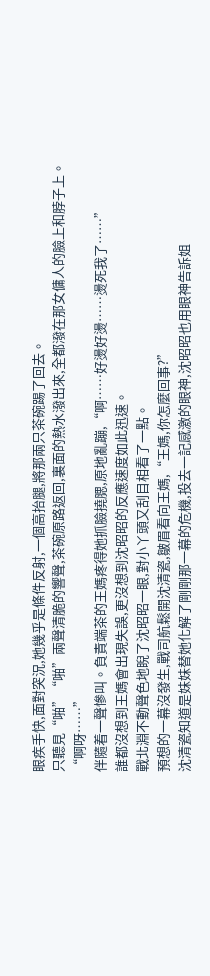眼疾手快,面對突況,她幾乎是條件反射,一個高抬腿,將那兩只茶碗踢了回去。
只聽見“啪”“啪”兩聲清脆的響聲,茶碗原路返回,裏面的熱水潑出來,全都潑在那女傭人的臉上和脖子上。
“啊呀……”
伴隨着一聲慘叫。負責端茶的王媽疼得她抓臉撓腮,原地亂蹦,“啊……好燙好燙……燙死我了……”
誰都沒想到王媽會出現失誤,更沒想到沈昭昭的反應速度如此迅速。
戰北淵不動聲色地睨了沈昭昭一眼,對小丫頭又刮目相看了一點。
預想的一幕沒發生,戰司航鬆開沈清瓷,皺眉看向王媽,“王媽,你怎麼回事?”
沈清瓷知道是妹妹替她化解了剛剛那一幕的危機,投去一記感激的眼神,沈昭昭也用眼神告訴姐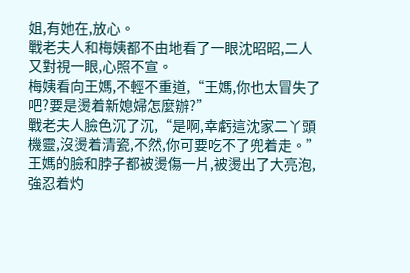姐,有她在,放心。
戰老夫人和梅姨都不由地看了一眼沈昭昭,二人又對視一眼,心照不宣。
梅姨看向王媽,不輕不重道,“王媽,你也太冒失了吧?要是燙着新媳婦怎麼辦?”
戰老夫人臉色沉了沉,“是啊,幸虧這沈家二丫頭機靈,沒燙着清瓷,不然,你可要吃不了兜着走。”
王媽的臉和脖子都被燙傷一片,被燙出了大亮泡,強忍着灼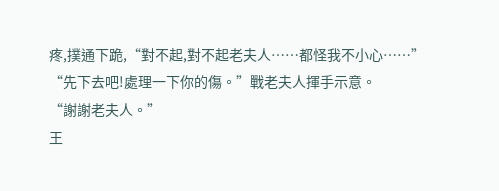疼,撲通下跪,“對不起,對不起老夫人……都怪我不小心……”
“先下去吧!處理一下你的傷。”戰老夫人揮手示意。
“謝謝老夫人。”
王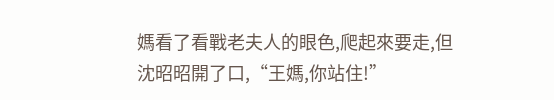媽看了看戰老夫人的眼色,爬起來要走,但沈昭昭開了口,“王媽,你站住!”